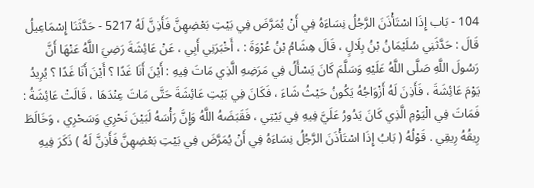104 - بَاب إِذَا اسْتَأْذَنَ الرَّجُلُ نِسَاءَهُ فِي أَنْ يُمَرَّضَ فِي بَيْتِ بَعْضِهِنَّ فَأَذِنَّ لَهُ 5217 - حَدَّثَنَا إِسْمَاعِيلُ قَالَ : حَدَّثَنِي سُلَيْمَانُ بْنُ بِلَالٍ ، قَالَ هِشَامُ بْنُ عُرْوَةَ : ، أَخْبَرَنِي أَبِي ، عَنْ عَائِشَةَ رَضِيَ اللَّهُ عَنْهَا أَنَّ رَسُولَ اللَّهِ صَلَّى اللَّهُ عَلَيْهِ وَسَلَّمَ كَانَ يَسْأَلُ فِي مَرَضِهِ الَّذِي مَاتَ فِيهِ : أَيْنَ أَنَا غَدًا ؟ أَيْنَ أَنَا غَدًا ؟ يُرِيدُ يَوْمَ عَائِشَةَ ، فَأَذِنَ لَهُ أَزْوَاجُهُ يَكُونُ حَيْثُ شَاءَ ، فَكَانَ فِي بَيْتِ عَائِشَةَ حَتَّى مَاتَ عِنْدَهَا ، قَالَتْ عَائِشَةُ : فَمَاتَ فِي الْيَوْمِ الَّذِي كَانَ يَدُورُ عَلَيَّ فِيهِ فِي بَيْتِي ، فَقَبَضَهُ اللَّهُ وَإِنَّ رَأْسَهُ لَبَيْنَ نَحْرِي وَسَحْرِي ، وَخَالَطَ رِيقُهُ رِيقِي . قَوْلُهُ ( بَابُ إِذَا اسْتَأْذَنَ الرَّجُلُ نِسَاءَهُ فِي أَنْ يُمَرَّضَ فِي بَيْتِ بَعْضِهِنَّ فَأَذِنَّ لَهُ ) ذَكَرَ فِيهِ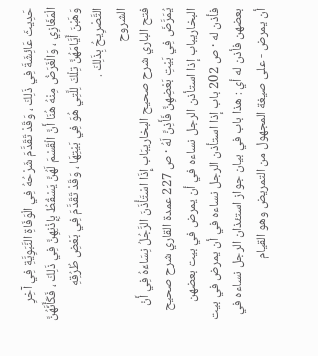حَدِيثَ عَائِشَةَ فِي ذَلِكَ ، وَقَدْ تَقَدَّمَ شَرْحُهُ فِي الْوَفَاةِ النَّبَوِيَّةِ فِي آخِرِ الْمَغَازِي ، وَالْغَرَضُ مِنْهُ هُنَا أَنَّ الْقَسْمَ لَهُنَّ يَسْقُطُ بِإِذْنِهِنَّ فِي ذَلِكَ ، فَكَأَنَّهُنَّ وَهَبْنَ أَيَّامَهُنَّ تِلْكَ لِلَّتِي هُوَ فِي بَيْتِهَا ، وَقَدْ تَقَدَّمَ فِي بَعْضِ طُرُقِهِ التَّصْرِيحُ بِذَلِكَ .
الشروح
فتح الباري شرح صحيح البخاريبَاب إِذَا اسْتَأْذَنَ الرَّجُلُ نِسَاءَهُ فِي أَنْ يُمَرَّضَ فِي بَيْتِ بَعْضِهِنَّ فَأَذِنَّ لَهُ · ص 227 عمدة القاري شرح صحيح البخاريباب إذا استأذن الرجل نساءه في أن يمرض في بيت بعضهن فأذن له · ص 202 باب إذا استأذن الرجل نساءه في أن يمرض في بيت بعضهن فأذن له أي : هذا باب في بيان جواز استئذان الرجل نساءه في أن يمرض - على صيغة المجهول من التمريض وهو القيام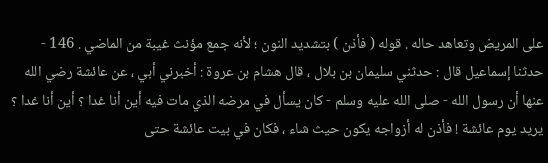على المريض وتعاهد حاله . قوله ( فأذن ) بتشديد النون ؛ لأنه جمع مؤنث غيبة من الماضي . 146 - حدثنا إسماعيل قال : حدثني سليمان بن بلال ، قال هشام بن عروة : أخبرني أبي ، عن عائشة رضي الله عنها أن رسول الله - صلى الله عليه وسلم - كان يسأل في مرضه الذي مات فيه أين أنا غدا ؟ أين أنا غدا ؟ يريد يوم عائشة ! فأذن له أزواجه يكون حيث شاء ، فكان في بيت عائشة حتى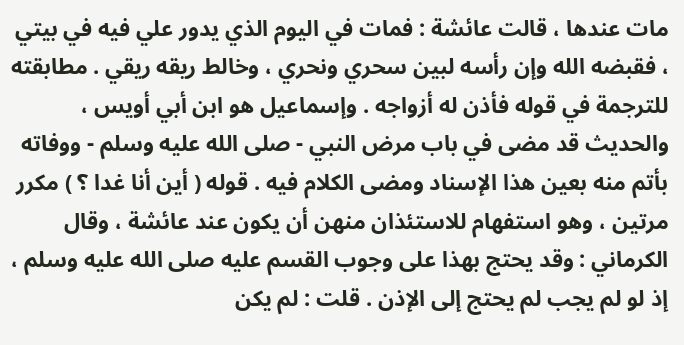مات عندها ، قالت عائشة : فمات في اليوم الذي يدور علي فيه في بيتي ، فقبضه الله وإن رأسه لبين سحري ونحري ، وخالط ريقه ريقي . مطابقته للترجمة في قوله فأذن له أزواجه . وإسماعيل هو ابن أبي أويس ، والحديث قد مضى في باب مرض النبي - صلى الله عليه وسلم - ووفاته بأتم منه بعين هذا الإسناد ومضى الكلام فيه . قوله ( أين أنا غدا ؟ ) مكرر مرتين ، وهو استفهام للاستئذان منهن أن يكون عند عائشة ، وقال الكرماني : وقد يحتج بهذا على وجوب القسم عليه صلى الله عليه وسلم ، إذ لو لم يجب لم يحتج إلى الإذن . قلت : لم يكن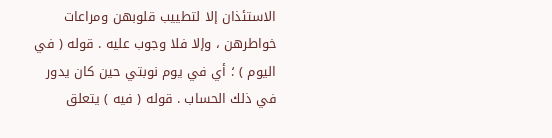الاستئذان إلا لتطييب قلوبهن ومراعات خواطرهن ، وإلا فلا وجوب عليه . قوله ( في اليوم ) ؛ أي في يوم نوبتي حين كان يدور في ذلك الحساب . قوله ( فيه ) يتعلق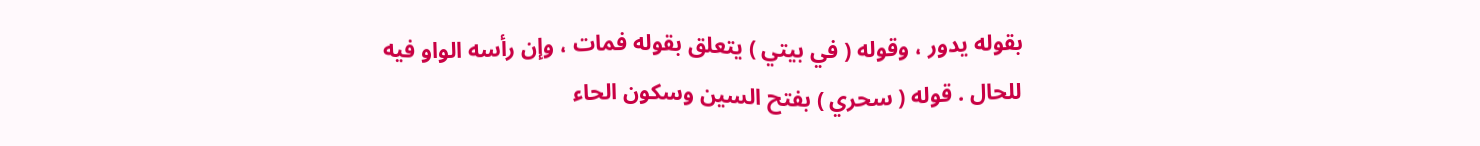بقوله يدور ، وقوله ( في بيتي ) يتعلق بقوله فمات ، وإن رأسه الواو فيه للحال . قوله ( سحري ) بفتح السين وسكون الحاء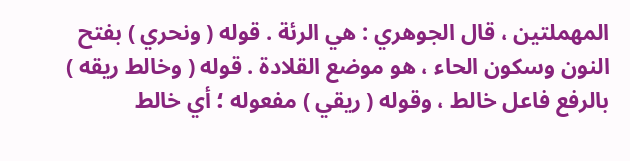المهملتين ، قال الجوهري : هي الرئة . قوله ( ونحري ) بفتح النون وسكون الحاء ، هو موضع القلادة . قوله ( وخالط ريقه ) بالرفع فاعل خالط ، وقوله ( ريقي ) مفعوله ؛ أي خالط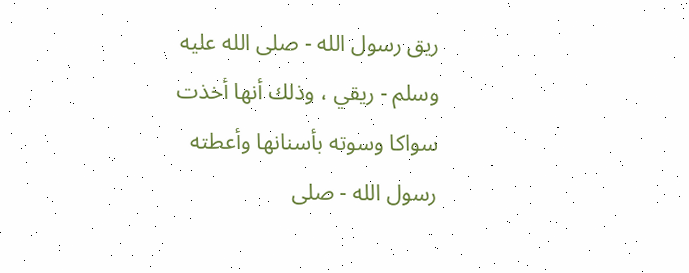ريق رسول الله - صلى الله عليه وسلم - ريقي ، وذلك أنها أخذت سواكا وسوته بأسنانها وأعطته رسول الله - صلى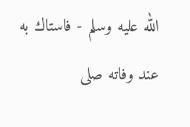الله عليه وسلم - فاستاك به عند وفاته صلى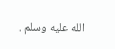الله عليه وسلم .